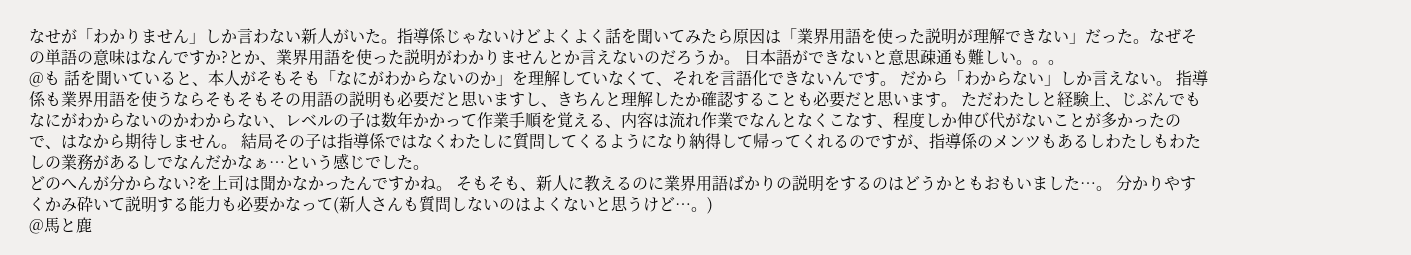なせが「わかりません」しか言わない新人がいた。指導係じゃないけどよくよく話を聞いてみたら原因は「業界用語を使った説明が理解できない」だった。なぜその単語の意味はなんですか?とか、業界用語を使った説明がわかりませんとか言えないのだろうか。 日本語ができないと意思疎通も難しい。。。
@も 話を聞いていると、本人がそもそも「なにがわからないのか」を理解していなくて、それを言語化できないんです。 だから「わからない」しか言えない。 指導係も業界用語を使うならそもそもその用語の説明も必要だと思いますし、きちんと理解したか確認することも必要だと思います。 ただわたしと経験上、じぶんでもなにがわからないのかわからない、レベルの子は数年かかって作業手順を覚える、内容は流れ作業でなんとなくこなす、程度しか伸び代がないことが多かったので、はなから期待しません。 結局その子は指導係ではなくわたしに質問してくるようになり納得して帰ってくれるのですが、指導係のメンツもあるしわたしもわたしの業務があるしでなんだかなぁ…という感じでした。
どのへんが分からない?を上司は聞かなかったんですかね。 そもそも、新人に教えるのに業界用語ばかりの説明をするのはどうかともおもいました…。 分かりやすくかみ砕いて説明する能力も必要かなって(新人さんも質問しないのはよくないと思うけど…。)
@馬と鹿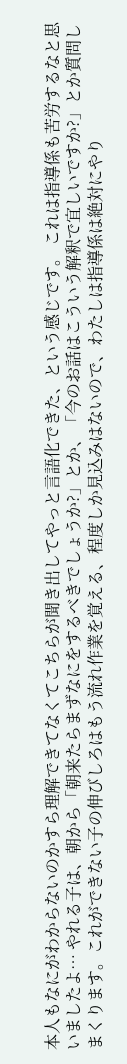本人もなにがわからないのかすら理解できてなくてこちらが聞き出してやっと言語化できた、という感じです。 これは指導係も苦労するなと思いましたよ… やれる子は、朝から「朝来たらまずなにをするべきでしょうか?」とか、「今のお話はこういう解釈で宜しいですか?」とか質問しまくります。これができない子の伸びしろはもう流れ作業を覚える、程度しか見込みはないので、わたしは指導係は絶対にやり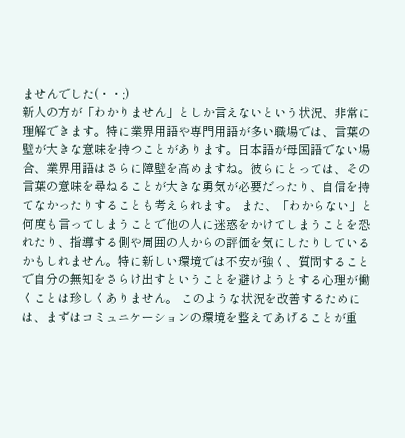ませんでした(・・;)
新人の方が「わかりません」としか言えないという状況、非常に理解できます。特に業界用語や専門用語が多い職場では、言葉の壁が大きな意味を持つことがあります。日本語が母国語でない場合、業界用語はさらに障壁を高めますね。彼らにとっては、その言葉の意味を尋ねることが大きな勇気が必要だったり、自信を持てなかったりすることも考えられます。 また、「わからない」と何度も言ってしまうことで他の人に迷惑をかけてしまうことを恐れたり、指導する側や周囲の人からの評価を気にしたりしているかもしれません。特に新しい環境では不安が強く、質問することで自分の無知をさらけ出すということを避けようとする心理が働くことは珍しくありません。 このような状況を改善するためには、まずはコミュニケーションの環境を整えてあげることが重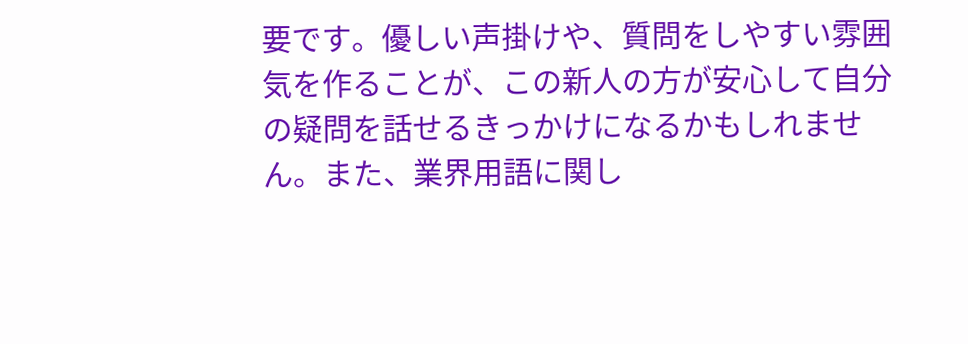要です。優しい声掛けや、質問をしやすい雰囲気を作ることが、この新人の方が安心して自分の疑問を話せるきっかけになるかもしれません。また、業界用語に関し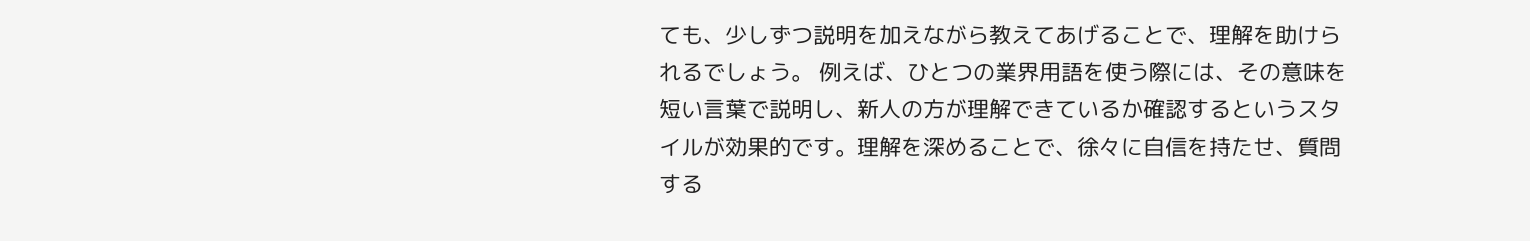ても、少しずつ説明を加えながら教えてあげることで、理解を助けられるでしょう。 例えば、ひとつの業界用語を使う際には、その意味を短い言葉で説明し、新人の方が理解できているか確認するというスタイルが効果的です。理解を深めることで、徐々に自信を持たせ、質問する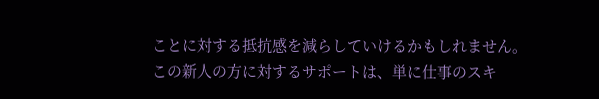ことに対する抵抗感を減らしていけるかもしれません。 この新人の方に対するサポートは、単に仕事のスキ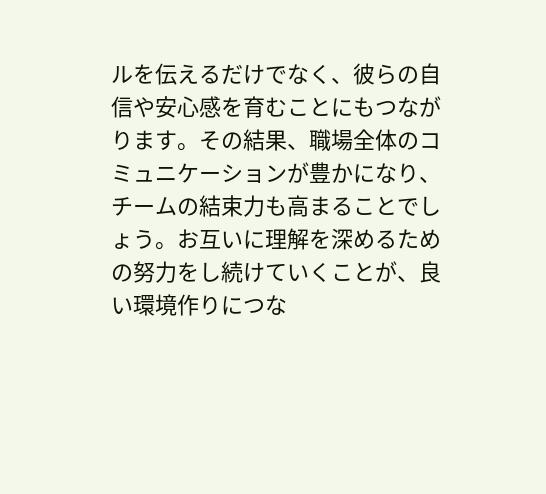ルを伝えるだけでなく、彼らの自信や安心感を育むことにもつながります。その結果、職場全体のコミュニケーションが豊かになり、チームの結束力も高まることでしょう。お互いに理解を深めるための努力をし続けていくことが、良い環境作りにつな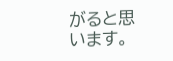がると思います。